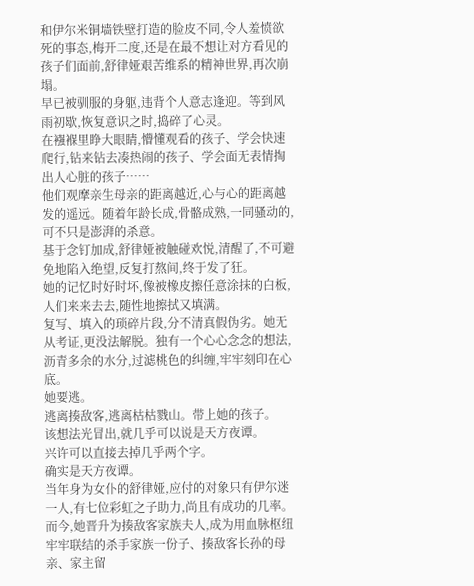和伊尔米铜墙铁壁打造的脸皮不同,令人羞愤欲死的事态,梅开二度,还是在最不想让对方看见的孩子们面前,舒律娅艰苦维系的精神世界,再次崩塌。
早已被驯服的身躯,违背个人意志逢迎。等到风雨初歇,恢复意识之时,捣碎了心灵。
在襁褓里睁大眼睛,懵懂观看的孩子、学会快速爬行,钻来钻去凑热闹的孩子、学会面无表情掏出人心脏的孩子……
他们观摩亲生母亲的距离越近,心与心的距离越发的遥远。随着年龄长成,骨骼成熟,一同骚动的,可不只是澎湃的杀意。
基于念钉加成,舒律娅被触碰欢悦,清醒了,不可避免地陷入绝望,反复打熬间,终于发了狂。
她的记忆时好时坏,像被橡皮擦任意涂抹的白板,人们来来去去,随性地擦拭又填满。
复写、填入的琐碎片段,分不清真假伪劣。她无从考证,更没法解脱。独有一个心心念念的想法,沥青多余的水分,过滤桃色的纠缠,牢牢刻印在心底。
她要逃。
逃离揍敌客,逃离枯枯戮山。带上她的孩子。
该想法光冒出,就几乎可以说是天方夜谭。
兴许可以直接去掉几乎两个字。
确实是天方夜谭。
当年身为女仆的舒律娅,应付的对象只有伊尔迷一人,有七位彩虹之子助力,尚且有成功的几率。
而今,她晋升为揍敌客家族夫人,成为用血脉枢纽牢牢联结的杀手家族一份子、揍敌客长孙的母亲、家主留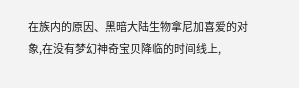在族内的原因、黑暗大陆生物拿尼加喜爱的对象,在没有梦幻神奇宝贝降临的时间线上,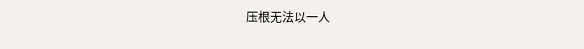压根无法以一人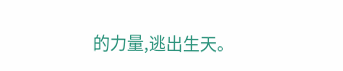的力量,逃出生天。